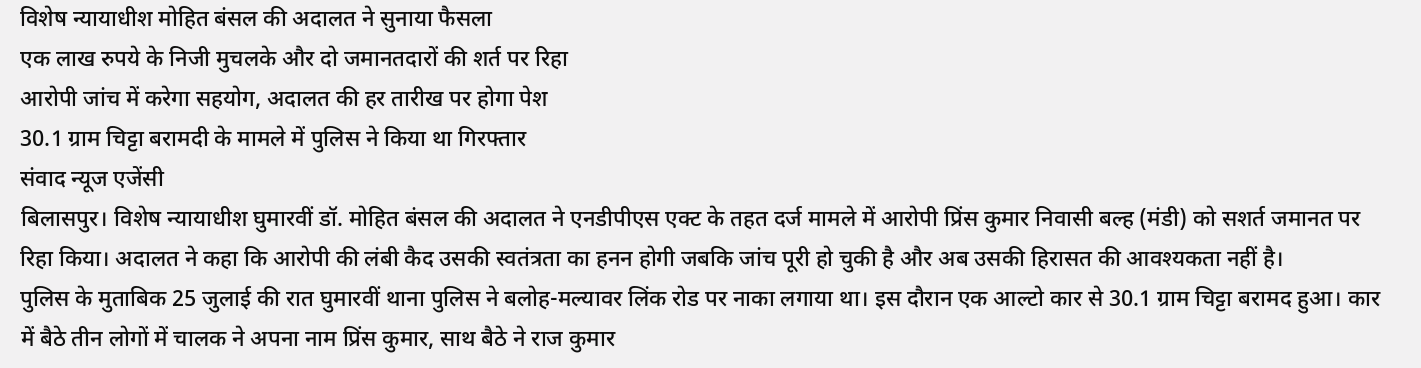विशेष न्यायाधीश मोहित बंसल की अदालत ने सुनाया फैसला
एक लाख रुपये के निजी मुचलके और दो जमानतदारों की शर्त पर रिहा
आरोपी जांच में करेगा सहयोग, अदालत की हर तारीख पर होगा पेश
30.1 ग्राम चिट्टा बरामदी के मामले में पुलिस ने किया था गिरफ्तार
संवाद न्यूज एजेंसी
बिलासपुर। विशेष न्यायाधीश घुमारवीं डॉ. मोहित बंसल की अदालत ने एनडीपीएस एक्ट के तहत दर्ज मामले में आरोपी प्रिंस कुमार निवासी बल्ह (मंडी) को सशर्त जमानत पर रिहा किया। अदालत ने कहा कि आरोपी की लंबी कैद उसकी स्वतंत्रता का हनन होगी जबकि जांच पूरी हो चुकी है और अब उसकी हिरासत की आवश्यकता नहीं है।
पुलिस के मुताबिक 25 जुलाई की रात घुमारवीं थाना पुलिस ने बलोह-मल्यावर लिंक रोड पर नाका लगाया था। इस दौरान एक आल्टो कार से 30.1 ग्राम चिट्टा बरामद हुआ। कार में बैठे तीन लोगों में चालक ने अपना नाम प्रिंस कुमार, साथ बैठे ने राज कुमार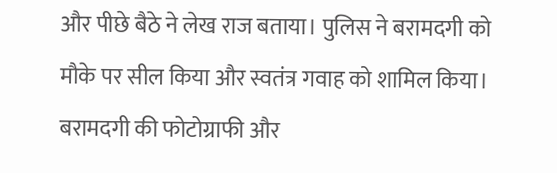और पीछे बैठे ने लेख राज बताया। पुलिस ने बरामदगी को मौके पर सील किया और स्वतंत्र गवाह को शामिल किया। बरामदगी की फोटोग्राफी और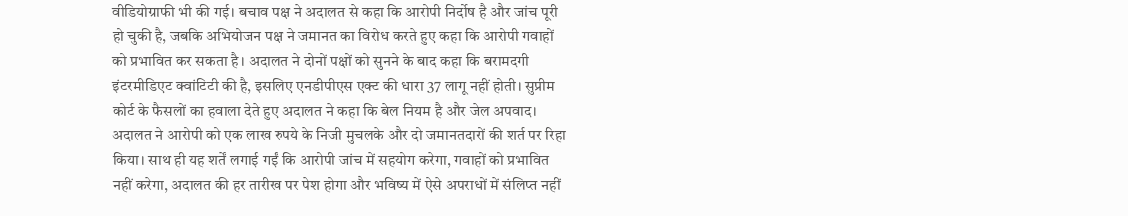वीडियोग्राफी भी की गई। बचाव पक्ष ने अदालत से कहा कि आरोपी निर्दोष है और जांच पूरी हो चुकी है, जबकि अभियोजन पक्ष ने जमानत का विरोध करते हुए कहा कि आरोपी गवाहों को प्रभावित कर सकता है। अदालत ने दोनों पक्षों को सुनने के बाद कहा कि बरामदगी इंटरमीडिएट क्वांटिटी की है, इसलिए एनडीपीएस एक्ट की धारा 37 लागू नहीं होती। सुप्रीम कोर्ट के फैसलों का हवाला देते हुए अदालत ने कहा कि बेल नियम है और जेल अपवाद। अदालत ने आरोपी को एक लाख रुपये के निजी मुचलके और दो जमानतदारों की शर्त पर रिहा किया। साथ ही यह शर्तें लगाई गईं कि आरोपी जांच में सहयोग करेगा, गवाहों को प्रभावित नहीं करेगा, अदालत की हर तारीख पर पेश होगा और भविष्य में ऐसे अपराधों में संलिप्त नहीं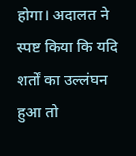होगा। अदालत ने स्पष्ट किया कि यदि शर्तों का उल्लंघन हुआ तो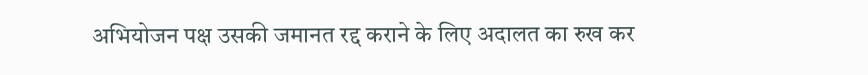अभियोजन पक्ष उसकी जमानत रद्द कराने के लिए अदालत का रुख कर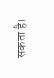सकता है।